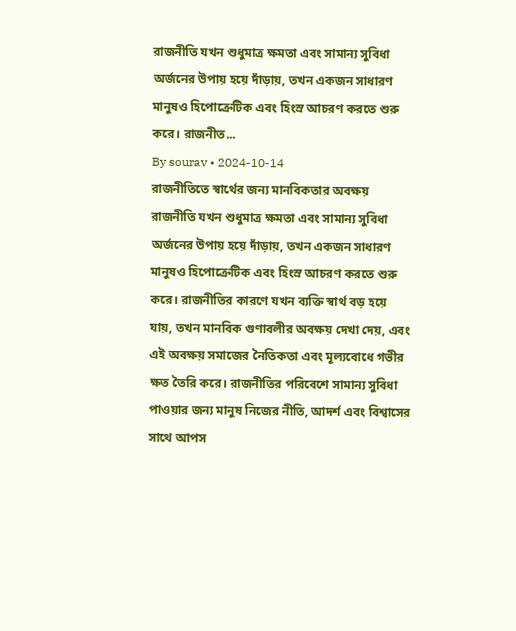রাজনীতি যখন শুধুমাত্র ক্ষমতা এবং সামান্য সুবিধা অর্জনের উপায় হয়ে দাঁড়ায়, তখন একজন সাধারণ মানুষও হিপোক্রেটিক এবং হিংস্র আচরণ করতে শুরু করে। রাজনীত...
By sourav • 2024-10-14
রাজনীতিতে স্বার্থের জন্য মানবিকতার অবক্ষয়
রাজনীতি যখন শুধুমাত্র ক্ষমতা এবং সামান্য সুবিধা অর্জনের উপায় হয়ে দাঁড়ায়, তখন একজন সাধারণ মানুষও হিপোক্রেটিক এবং হিংস্র আচরণ করতে শুরু করে। রাজনীতির কারণে যখন ব্যক্তি স্বার্থ বড় হয়ে যায়, তখন মানবিক গুণাবলীর অবক্ষয় দেখা দেয়, এবং এই অবক্ষয় সমাজের নৈতিকতা এবং মূল্যবোধে গভীর ক্ষত তৈরি করে। রাজনীতির পরিবেশে সামান্য সুবিধা পাওয়ার জন্য মানুষ নিজের নীতি, আদর্শ এবং বিশ্বাসের সাথে আপস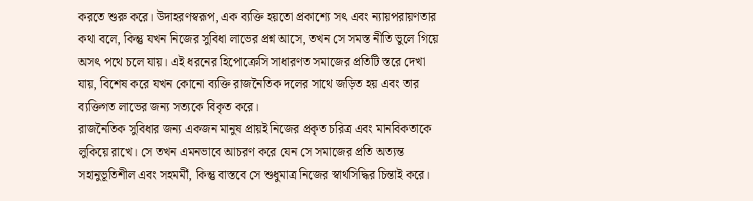করতে শুরু করে। উদাহরণস্বরূপ, এক ব্যক্তি হয়তো প্রকাশ্যে সৎ এবং ন্যায়পরায়ণতার কথা বলে, কিন্তু যখন নিজের সুবিধা লাভের প্রশ্ন আসে, তখন সে সমস্ত নীতি ভুলে গিয়ে অসৎ পথে চলে যায়। এই ধরনের হিপোক্রেসি সাধারণত সমাজের প্রতিটি স্তরে দেখা যায়, বিশেষ করে যখন কোনো ব্যক্তি রাজনৈতিক দলের সাথে জড়িত হয় এবং তার ব্যক্তিগত লাভের জন্য সত্যকে বিকৃত করে।
রাজনৈতিক সুবিধার জন্য একজন মানুষ প্রায়ই নিজের প্রকৃত চরিত্র এবং মানবিকতাকে লুকিয়ে রাখে। সে তখন এমনভাবে আচরণ করে যেন সে সমাজের প্রতি অত্যন্ত সহানুভূতিশীল এবং সহমর্মী, কিন্তু বাস্তবে সে শুধুমাত্র নিজের স্বার্থসিদ্ধির চিন্তাই করে।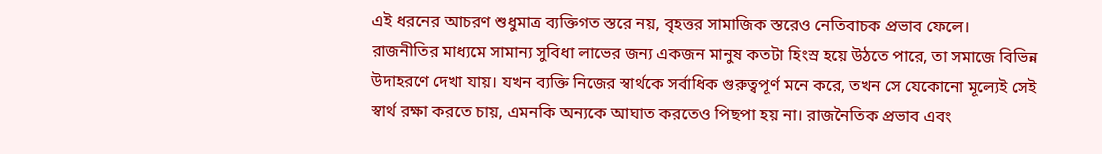এই ধরনের আচরণ শুধুমাত্র ব্যক্তিগত স্তরে নয়, বৃহত্তর সামাজিক স্তরেও নেতিবাচক প্রভাব ফেলে।
রাজনীতির মাধ্যমে সামান্য সুবিধা লাভের জন্য একজন মানুষ কতটা হিংস্র হয়ে উঠতে পারে, তা সমাজে বিভিন্ন উদাহরণে দেখা যায়। যখন ব্যক্তি নিজের স্বার্থকে সর্বাধিক গুরুত্বপূর্ণ মনে করে, তখন সে যেকোনো মূল্যেই সেই স্বার্থ রক্ষা করতে চায়, এমনকি অন্যকে আঘাত করতেও পিছপা হয় না। রাজনৈতিক প্রভাব এবং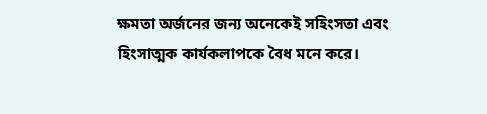ক্ষমতা অর্জনের জন্য অনেকেই সহিংসতা এবং হিংসাত্মক কার্যকলাপকে বৈধ মনে করে।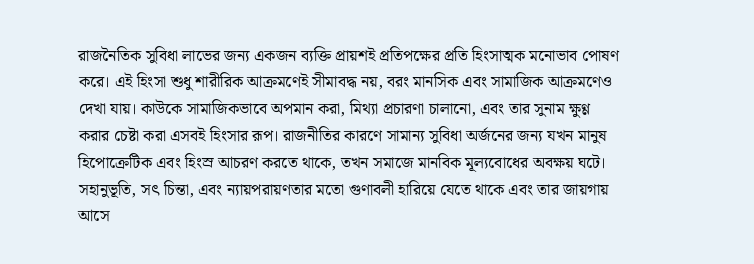রাজনৈতিক সুবিধা লাভের জন্য একজন ব্যক্তি প্রায়শই প্রতিপক্ষের প্রতি হিংসাত্মক মনোভাব পোষণ করে। এই হিংসা শুধু শারীরিক আক্রমণেই সীমাবদ্ধ নয়, বরং মানসিক এবং সামাজিক আক্রমণেও দেখা যায়। কাউকে সামাজিকভাবে অপমান করা, মিথ্যা প্রচারণা চালানো, এবং তার সুনাম ক্ষুণ্ণ করার চেষ্টা করা এসবই হিংসার রূপ। রাজনীতির কারণে সামান্য সুবিধা অর্জনের জন্য যখন মানুষ হিপোক্রেটিক এবং হিংস্র আচরণ করতে থাকে, তখন সমাজে মানবিক মূল্যবোধের অবক্ষয় ঘটে। সহানুভূতি, সৎ চিন্তা, এবং ন্যায়পরায়ণতার মতো গুণাবলী হারিয়ে যেতে থাকে এবং তার জায়গায় আসে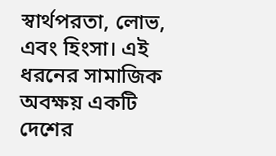স্বার্থপরতা, লোভ, এবং হিংসা। এই ধরনের সামাজিক অবক্ষয় একটি দেশের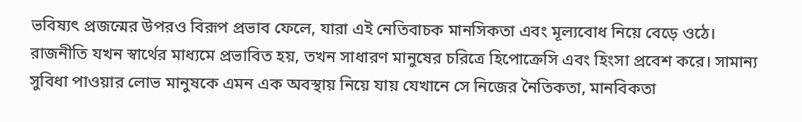ভবিষ্যৎ প্রজন্মের উপরও বিরূপ প্রভাব ফেলে, যারা এই নেতিবাচক মানসিকতা এবং মূল্যবোধ নিয়ে বেড়ে ওঠে।
রাজনীতি যখন স্বার্থের মাধ্যমে প্রভাবিত হয়, তখন সাধারণ মানুষের চরিত্রে হিপোক্রেসি এবং হিংসা প্রবেশ করে। সামান্য সুবিধা পাওয়ার লোভ মানুষকে এমন এক অবস্থায় নিয়ে যায় যেখানে সে নিজের নৈতিকতা, মানবিকতা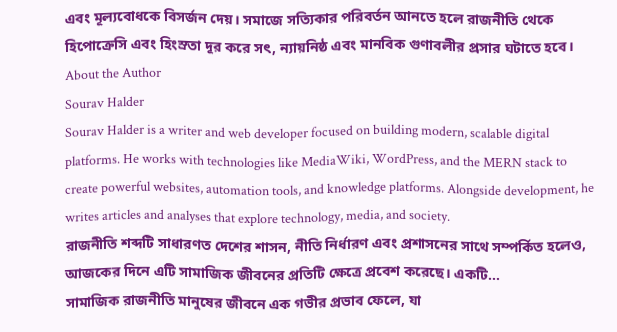এবং মূল্যবোধকে বিসর্জন দেয়। সমাজে সত্যিকার পরিবর্তন আনতে হলে রাজনীতি থেকে হিপোক্রেসি এবং হিংস্রতা দূর করে সৎ, ন্যায়নিষ্ঠ এবং মানবিক গুণাবলীর প্রসার ঘটাতে হবে।
About the Author
Sourav Halder
Sourav Halder is a writer and web developer focused on building modern, scalable digital platforms. He works with technologies like MediaWiki, WordPress, and the MERN stack to create powerful websites, automation tools, and knowledge platforms. Alongside development, he writes articles and analyses that explore technology, media, and society.
রাজনীতি শব্দটি সাধারণত দেশের শাসন, নীতি নির্ধারণ এবং প্রশাসনের সাথে সম্পর্কিত হলেও, আজকের দিনে এটি সামাজিক জীবনের প্রতিটি ক্ষেত্রে প্রবেশ করেছে। একটি...
সামাজিক রাজনীতি মানুষের জীবনে এক গভীর প্রভাব ফেলে, যা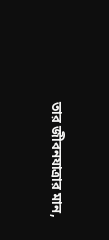তার জীবনযাত্রার মান,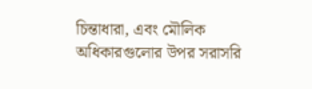চিন্তাধারা, এবং মৌলিক অধিকারগুলোর উপর সরাসরি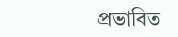প্রভাবিত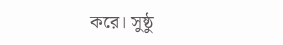করে। সুষ্ঠু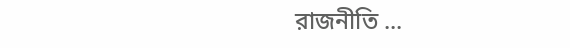রাজনীতি ...